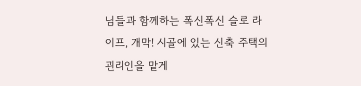님들과 함께하는 폭신폭신 슬로 라이프, 개막! 시골에 있는 신축 주택의 괸리인을 맡게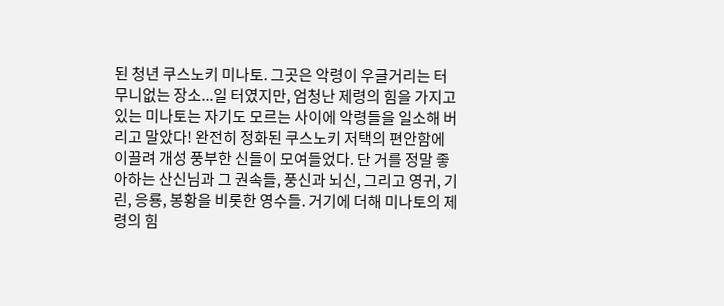된 청년 쿠스노키 미나토. 그곳은 악령이 우글거리는 터무니없는 장소...일 터였지만, 엄청난 제령의 힘을 가지고 있는 미나토는 자기도 모르는 사이에 악령들을 일소해 버리고 말았다! 완전히 정화된 쿠스노키 저택의 편안함에 이끌려 개성 풍부한 신들이 모여들었다. 단 거를 정말 좋아하는 산신님과 그 권속들, 풍신과 뇌신, 그리고 영귀, 기린, 응룡, 봉황을 비롯한 영수들. 거기에 더해 미나토의 제령의 힘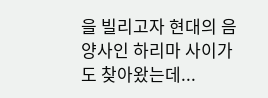을 빌리고자 현대의 음양사인 하리마 사이가도 찾아왔는데...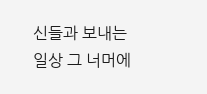신들과 보내는 일상 그 너머에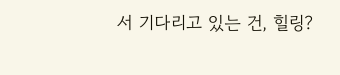서 기다리고 있는 건, 힐링?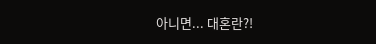아니면... 대혼란?!